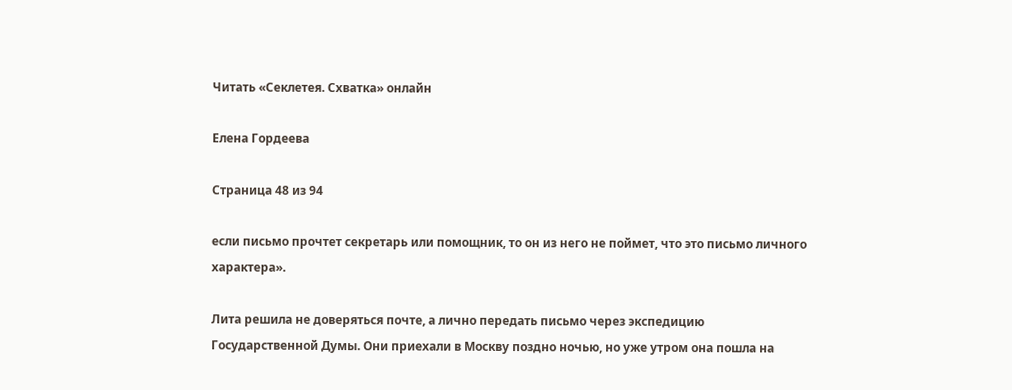Читать «Секлетея. Схватка» онлайн

Елена Гордеева

Страница 48 из 94

если письмо прочтет секретарь или помощник, то он из него не поймет, что это письмо личного характера».

Лита решила не доверяться почте, а лично передать письмо через экспедицию Государственной Думы. Они приехали в Москву поздно ночью, но уже утром она пошла на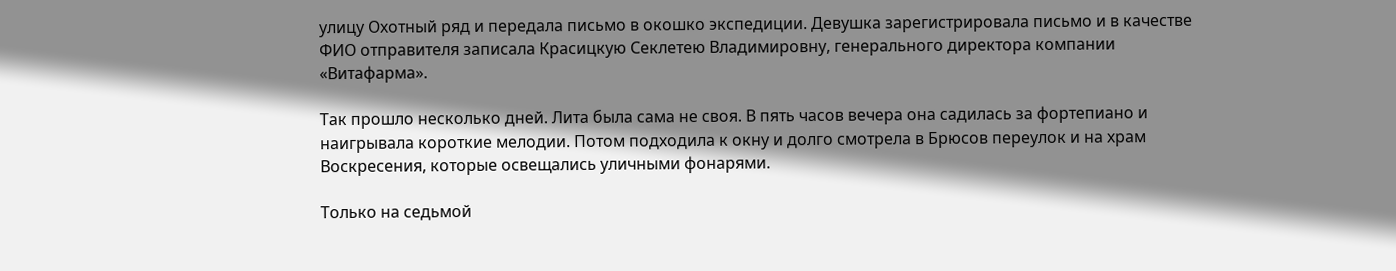улицу Охотный ряд и передала письмо в окошко экспедиции. Девушка зарегистрировала письмо и в качестве ФИО отправителя записала Красицкую Секлетею Владимировну, генерального директора компании «Витафарма».

Так прошло несколько дней. Лита была сама не своя. В пять часов вечера она садилась за фортепиано и наигрывала короткие мелодии. Потом подходила к окну и долго смотрела в Брюсов переулок и на храм Воскресения, которые освещались уличными фонарями.

Только на седьмой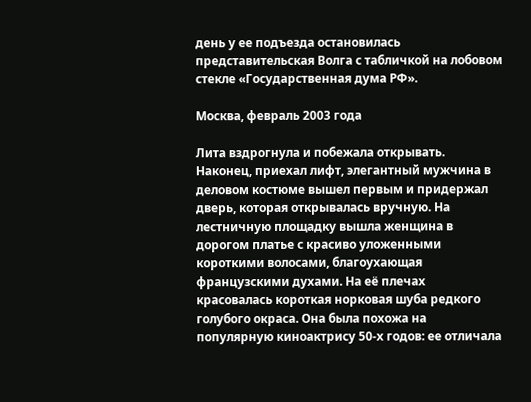день у ее подъезда остановилась представительская Волга с табличкой на лобовом стекле «Государственная дума РФ».

Москва, февраль 2003 года

Лита вздрогнула и побежала открывать. Наконец, приехал лифт, элегантный мужчина в деловом костюме вышел первым и придержал дверь, которая открывалась вручную. На лестничную площадку вышла женщина в дорогом платье с красиво уложенными короткими волосами, благоухающая французскими духами. На её плечах красовалась короткая норковая шуба редкого голубого окраса. Она была похожа на популярную киноактрису 50-х годов: ее отличала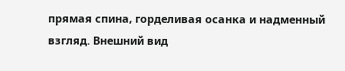прямая спина, горделивая осанка и надменный взгляд. Внешний вид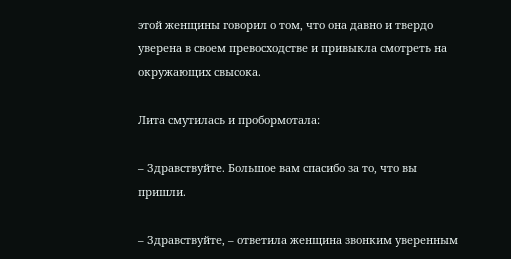этой женщины говорил о том, что она давно и твердо уверена в своем превосходстве и привыкла смотреть на окружающих свысока.

Лита смутилась и пробормотала:

– Здравствуйте. Большое вам спасибо за то, что вы пришли.

– Здравствуйте, – ответила женщина звонким уверенным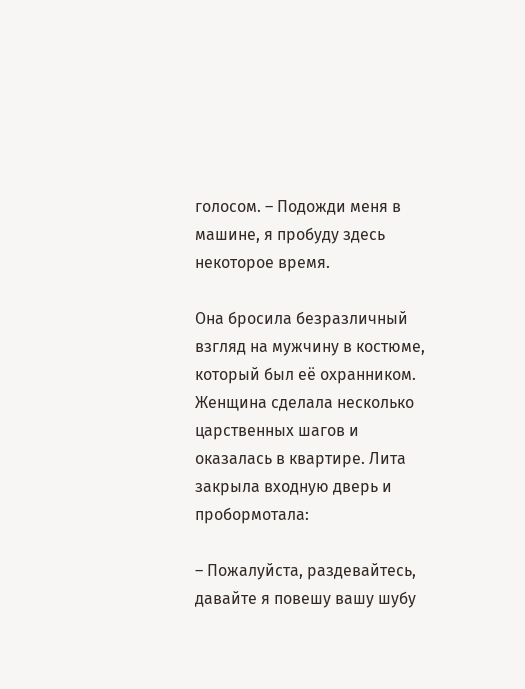голосом. – Подожди меня в машине, я пробуду здесь некоторое время.

Она бросила безразличный взгляд на мужчину в костюме, который был её охранником. Женщина сделала несколько царственных шагов и оказалась в квартире. Лита закрыла входную дверь и пробормотала:

– Пожалуйста, раздевайтесь, давайте я повешу вашу шубу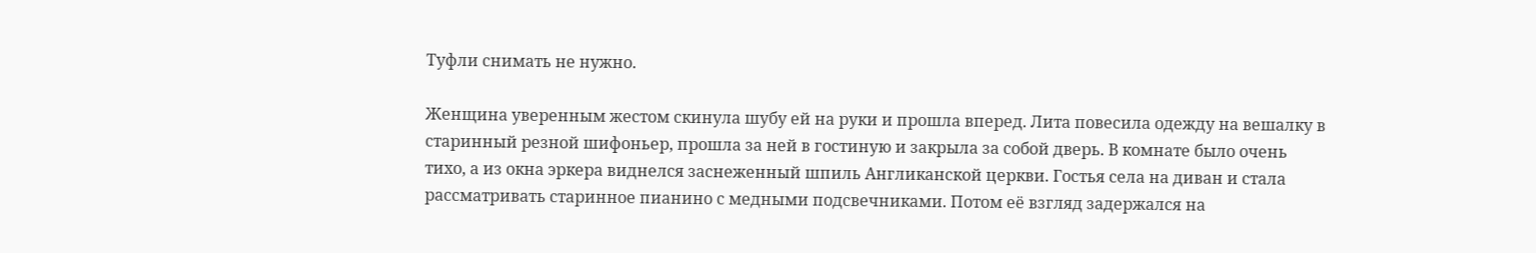Туфли снимать не нужно.

Женщина уверенным жестом скинула шубу ей на руки и прошла вперед. Лита повесила одежду на вешалку в старинный резной шифоньер, прошла за ней в гостиную и закрыла за собой дверь. В комнате было очень тихо, а из окна эркера виднелся заснеженный шпиль Англиканской церкви. Гостья села на диван и стала рассматривать старинное пианино с медными подсвечниками. Потом её взгляд задержался на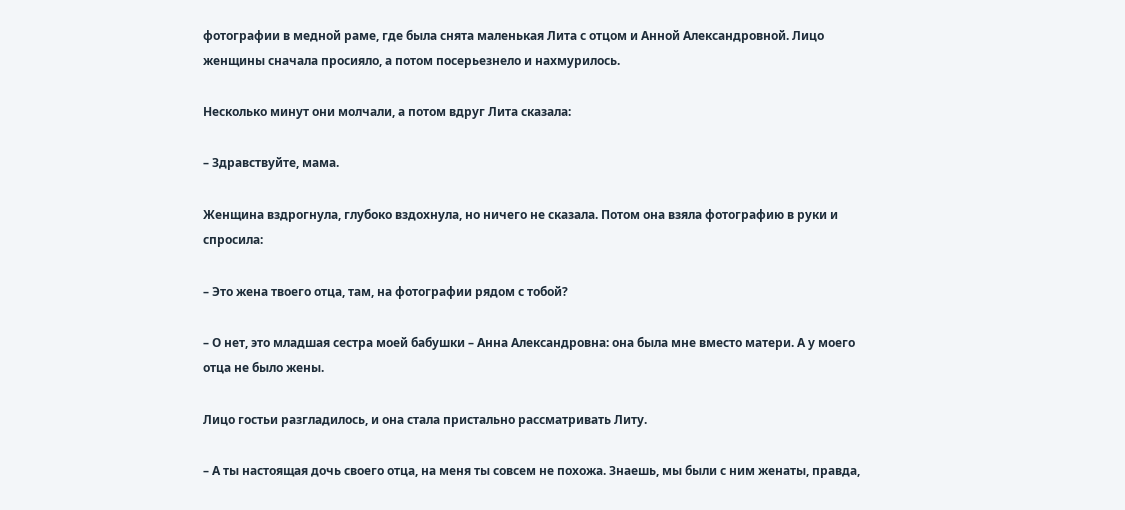фотографии в медной раме, где была снята маленькая Лита с отцом и Анной Александровной. Лицо женщины сначала просияло, а потом посерьезнело и нахмурилось.

Несколько минут они молчали, а потом вдруг Лита сказала:

– Здравствуйте, мама.

Женщина вздрогнула, глубоко вздохнула, но ничего не сказала. Потом она взяла фотографию в руки и спросила:

– Это жена твоего отца, там, на фотографии рядом с тобой?

– О нет, это младшая сестра моей бабушки – Анна Александровна: она была мне вместо матери. А у моего отца не было жены.

Лицо гостьи разгладилось, и она стала пристально рассматривать Литу.

– А ты настоящая дочь своего отца, на меня ты совсем не похожа. Знаешь, мы были с ним женаты, правда,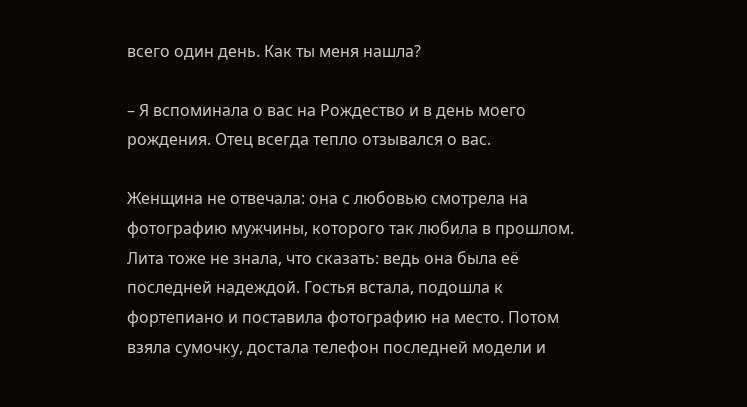всего один день. Как ты меня нашла?

– Я вспоминала о вас на Рождество и в день моего рождения. Отец всегда тепло отзывался о вас.

Женщина не отвечала: она с любовью смотрела на фотографию мужчины, которого так любила в прошлом. Лита тоже не знала, что сказать: ведь она была её последней надеждой. Гостья встала, подошла к фортепиано и поставила фотографию на место. Потом взяла сумочку, достала телефон последней модели и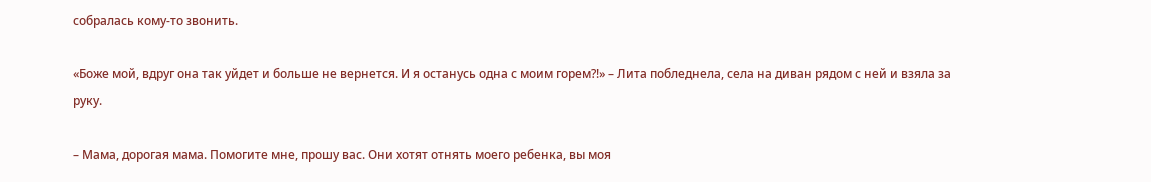собралась кому-то звонить.

«Боже мой, вдруг она так уйдет и больше не вернется. И я останусь одна с моим горем?!» – Лита побледнела, села на диван рядом с ней и взяла за руку.

– Мама, дорогая мама. Помогите мне, прошу вас. Они хотят отнять моего ребенка, вы моя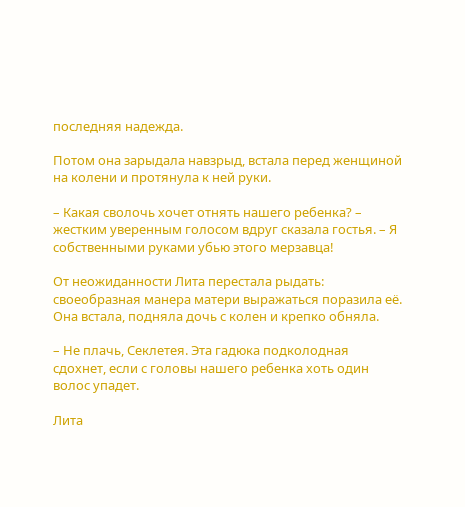последняя надежда.

Потом она зарыдала навзрыд, встала перед женщиной на колени и протянула к ней руки.

– Какая сволочь хочет отнять нашего ребенка? – жестким уверенным голосом вдруг сказала гостья. – Я собственными руками убью этого мерзавца!

От неожиданности Лита перестала рыдать: своеобразная манера матери выражаться поразила её. Она встала, подняла дочь с колен и крепко обняла.

– Не плачь, Секлетея. Эта гадюка подколодная сдохнет, если с головы нашего ребенка хоть один волос упадет.

Лита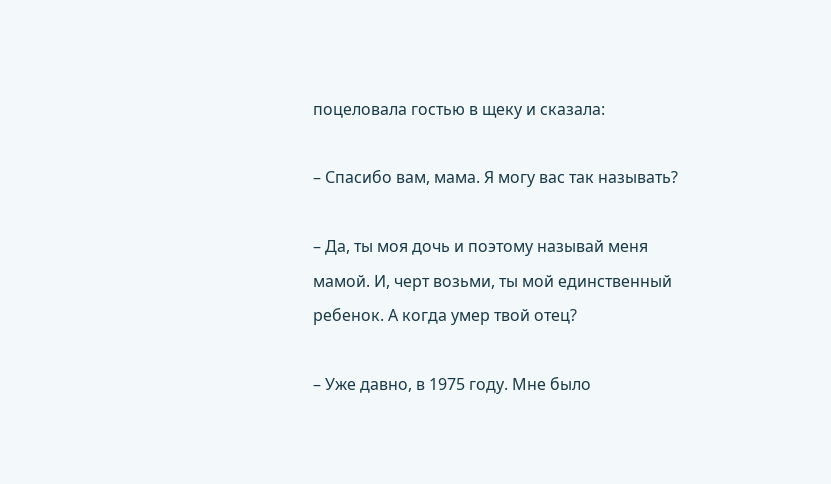поцеловала гостью в щеку и сказала:

– Спасибо вам, мама. Я могу вас так называть?

– Да, ты моя дочь и поэтому называй меня мамой. И, черт возьми, ты мой единственный ребенок. А когда умер твой отец?

– Уже давно, в 1975 году. Мне было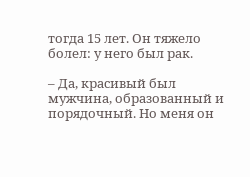тогда 15 лет. Он тяжело болел: у него был рак.

– Да, красивый был мужчина, образованный и порядочный. Но меня он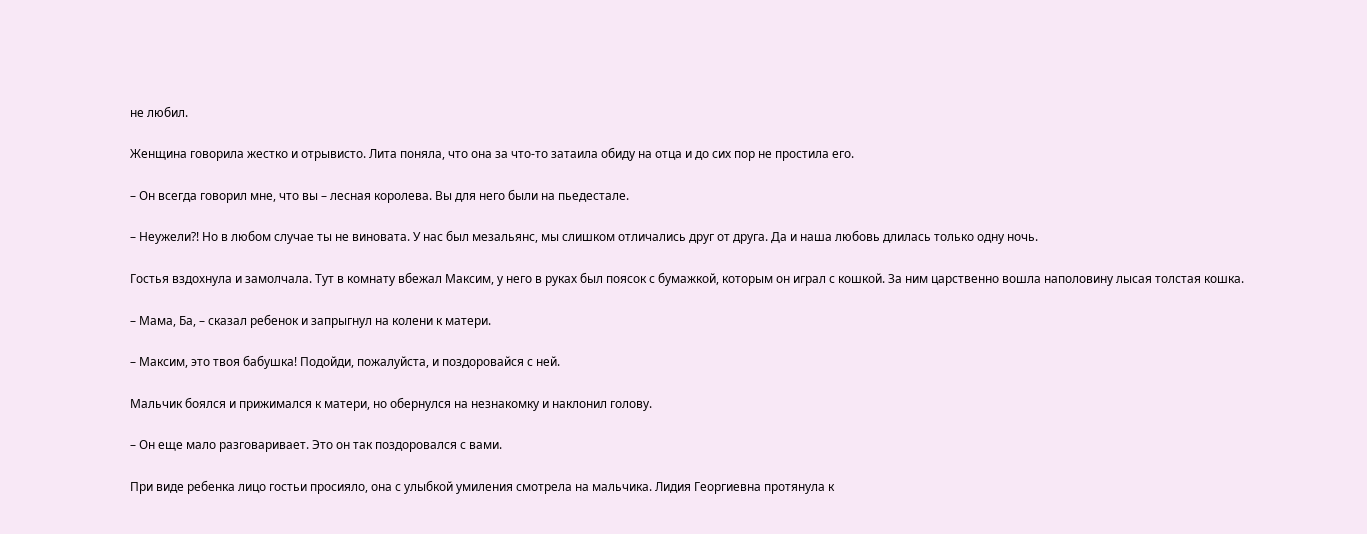не любил.

Женщина говорила жестко и отрывисто. Лита поняла, что она за что-то затаила обиду на отца и до сих пор не простила его.

– Он всегда говорил мне, что вы – лесная королева. Вы для него были на пьедестале.

– Неужели?! Но в любом случае ты не виновата. У нас был мезальянс, мы слишком отличались друг от друга. Да и наша любовь длилась только одну ночь.

Гостья вздохнула и замолчала. Тут в комнату вбежал Максим, у него в руках был поясок с бумажкой, которым он играл с кошкой. За ним царственно вошла наполовину лысая толстая кошка.

– Мама, Ба, – сказал ребенок и запрыгнул на колени к матери.

– Максим, это твоя бабушка! Подойди, пожалуйста, и поздоровайся с ней.

Мальчик боялся и прижимался к матери, но обернулся на незнакомку и наклонил голову.

– Он еще мало разговаривает. Это он так поздоровался с вами.

При виде ребенка лицо гостьи просияло, она с улыбкой умиления смотрела на мальчика. Лидия Георгиевна протянула к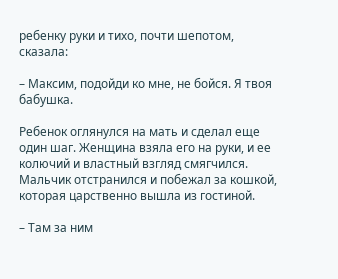ребенку руки и тихо, почти шепотом, сказала:

– Максим, подойди ко мне, не бойся. Я твоя бабушка.

Ребенок оглянулся на мать и сделал еще один шаг. Женщина взяла его на руки, и ее колючий и властный взгляд смягчился. Мальчик отстранился и побежал за кошкой, которая царственно вышла из гостиной.

– Там за ним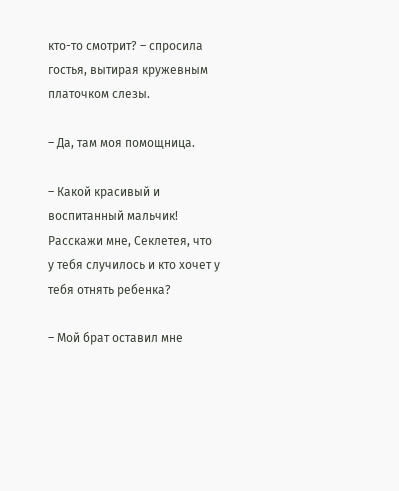кто-то смотрит? – спросила гостья, вытирая кружевным платочком слезы.

– Да, там моя помощница.

– Какой красивый и воспитанный мальчик! Расскажи мне, Секлетея, что у тебя случилось и кто хочет у тебя отнять ребенка?

– Мой брат оставил мне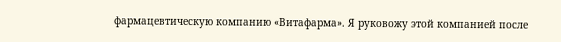фармацевтическую компанию «Витафарма». Я руковожу этой компанией после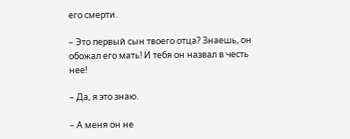его смерти.

– Это первый сын твоего отца? Знаешь, он обожал его мать! И тебя он назвал в честь нее!

– Да, я это знаю.

– А меня он не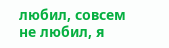любил, совсем не любил, я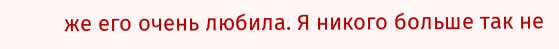же его очень любила. Я никого больше так не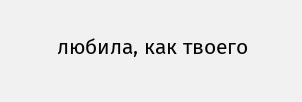любила, как твоего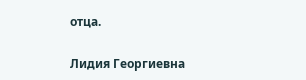отца.

Лидия Георгиевна